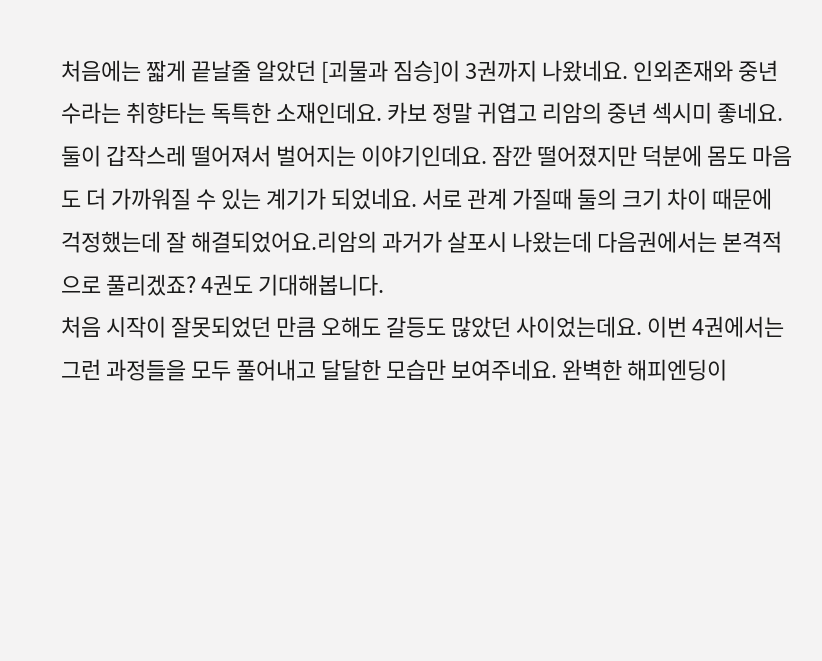처음에는 짧게 끝날줄 알았던 [괴물과 짐승]이 3권까지 나왔네요. 인외존재와 중년수라는 취향타는 독특한 소재인데요. 카보 정말 귀엽고 리암의 중년 섹시미 좋네요. 둘이 갑작스레 떨어져서 벌어지는 이야기인데요. 잠깐 떨어졌지만 덕분에 몸도 마음도 더 가까워질 수 있는 계기가 되었네요. 서로 관계 가질때 둘의 크기 차이 때문에 걱정했는데 잘 해결되었어요.리암의 과거가 살포시 나왔는데 다음권에서는 본격적으로 풀리겠죠? 4권도 기대해봅니다.
처음 시작이 잘못되었던 만큼 오해도 갈등도 많았던 사이었는데요. 이번 4권에서는 그런 과정들을 모두 풀어내고 달달한 모습만 보여주네요. 완벽한 해피엔딩이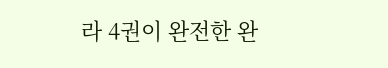라 4권이 완전한 완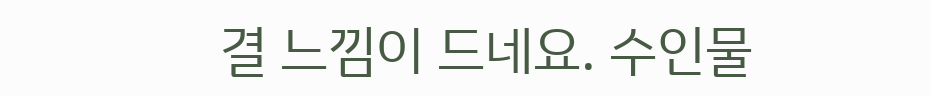결 느낌이 드네요. 수인물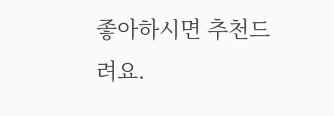좋아하시면 추천드려요.